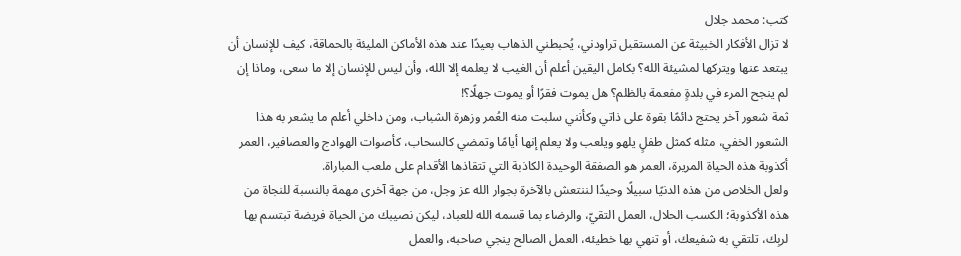كتب: محمد جلال
لا تزال الأفكار الخبيثة عن المستقبل تراودني، يُحبطني الذهاب بعيدًا عند هذه الأماكن المليئة بالحماقة، كيف للإنسان أن يبتعد عنها ويتركها لمشيئة الله؟ بكامل اليقين أعلم أن الغيب لا يعلمه إلا الله، وأن ليس للإنسان إلا ما سعى، وماذا إن لم ينجح المرء في بلدةٍ مفعمة بالظلم؟ هل يموت فقرًا أو يموت جهلًا؟!
ثمة شعور آخر يحتج دائمًا بقوة على ذاتي وكأنني سلبت منه العُمر وزهرة الشباب، ومن داخلي أعلم ما يشعر به هذا الشعور الخفي، مثله كمثل طفلٍ يلهو ويلعب ولا يعلم إنها أيامًا وتمضي كالسحاب، كأصوات الهوادج والعصافير، العمر أكذوبة هذه الحياة المريرة، العمر هو الصفقة الوحيدة الكاذبة التي تتقاذها الأقدام على ملعب المباراة.
ولعل الخلاص من هذه الدنيًا سبيلًا وحيدًا لننتعش بالآخرة بجوار الله عز وجل، من جهة آخرى مهمة بالنسبة للنجاة من هذه الأكذوبة؛ الكسب الحلال، العمل التقيّ، والرضاء بما قسمه الله للعباد، ليكن نصيبك من الحياة فريضة تبتسم بها لربِك، تلتقي به شفيعك، أو تنهي بها خطيئه، العمل الصالح ينجي صاحبه، والعمل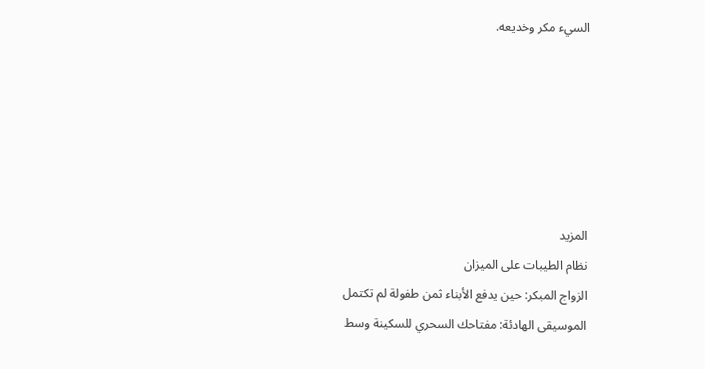السيء مكر وخديعه.






المزيد
نظام الطيبات على الميزان
الزواج المبكر: حين يدفع الأبناء ثمن طفولة لم تكتمل
الموسيقى الهادئة: مفتاحك السحري للسكينة وسط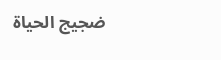ضجيج الحياة